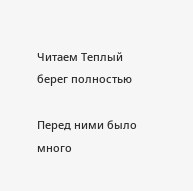Читаем Теплый берег полностью

Перед ними было много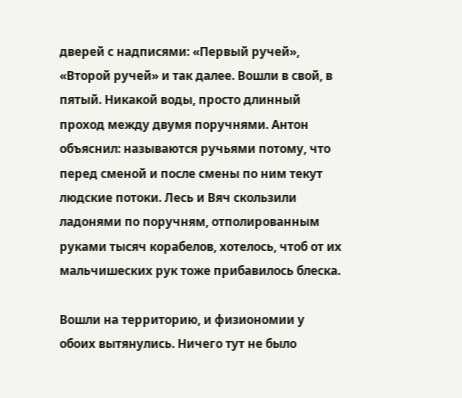дверей с надписями: «Первый ручей», «Второй ручей» и так далее. Вошли в свой, в пятый. Никакой воды, просто длинный проход между двумя поручнями. Антон объяснил: называются ручьями потому, что перед сменой и после смены по ним текут людские потоки. Лесь и Вяч скользили ладонями по поручням, отполированным руками тысяч корабелов, хотелось, чтоб от их мальчишеских рук тоже прибавилось блеска.

Вошли на территорию, и физиономии у обоих вытянулись. Ничего тут не было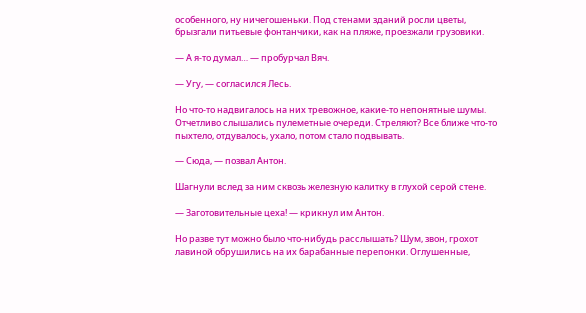особенного, ну ничегошеньки. Под стенами зданий росли цветы, брызгали питьевые фонтанчики, как на пляже, проезжали грузовики.

— А я-то думал… — пробурчал Вяч.

— Угу, — согласился Лесь.

Но что-то надвигалось на них тревожное, какие-то непонятные шумы. Отчетливо слышались пулеметные очереди. Стреляют? Все ближе что-то пыхтело, отдувалось, ухало, потом стало подвывать.

— Сюда, — позвал Антон.

Шагнули вслед за ним сквозь железную калитку в глухой серой стене.

— Заготовительные цеха! — крикнул им Антон.

Но разве тут можно было что-нибудь расслышать? Шум, звон, грохот лавиной обрушились на их барабанные перепонки. Оглушенные,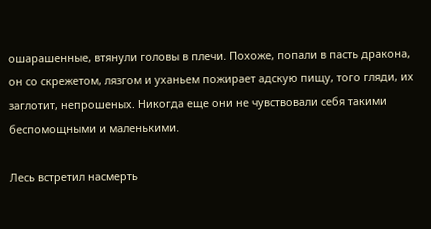ошарашенные, втянули головы в плечи. Похоже, попали в пасть дракона, он со скрежетом, лязгом и уханьем пожирает адскую пищу, того гляди, их заглотит, непрошеных. Никогда еще они не чувствовали себя такими беспомощными и маленькими.

Лесь встретил насмерть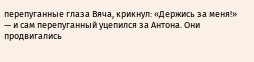перепуганные глаза Вяча, крикнул: «Держись за меня!» — и сам перепуганный уцепился за Антона. Они продвигались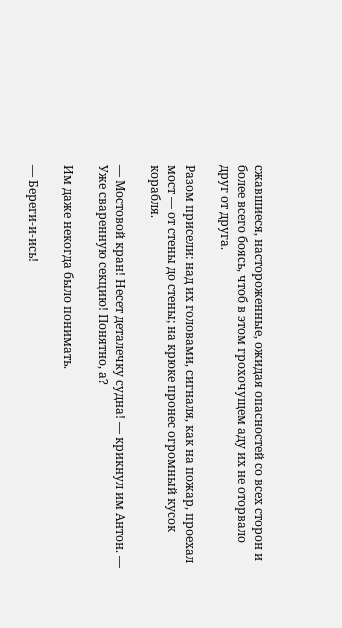сжавшиеся, настороженные, ожидая опасностей со всех сторон и более всего боясь, чтоб в этом грохочущем аду их не оторвало друг от друга.

Разом присели: над их головами, сигналя, как на пожар, проехал мост — от стены до стены; на крюке пронес огромный кусок корабля.

— Мостовой кран! Несет деталечку судна! — крикнул им Антон. — Уже сваренную секцию! Понятно, а?

Им даже некогда было понимать.

— Береги-и-ись!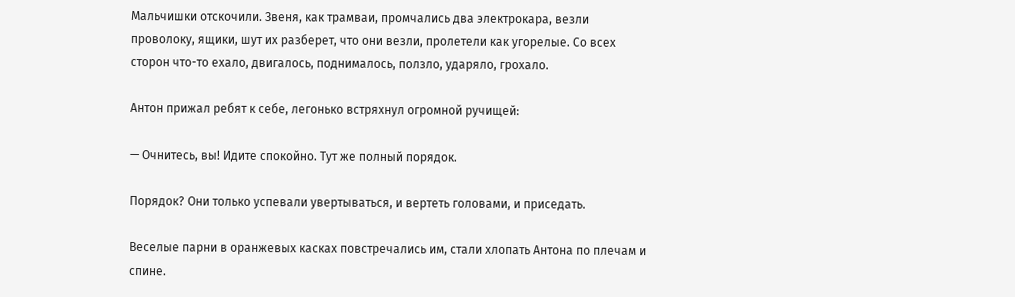Мальчишки отскочили. Звеня, как трамваи, промчались два электрокара, везли проволоку, ящики, шут их разберет, что они везли, пролетели как угорелые. Со всех сторон что-то ехало, двигалось, поднималось, ползло, ударяло, грохало.

Антон прижал ребят к себе, легонько встряхнул огромной ручищей:

— Очнитесь, вы! Идите спокойно. Тут же полный порядок.

Порядок? Они только успевали увертываться, и вертеть головами, и приседать.

Веселые парни в оранжевых касках повстречались им, стали хлопать Антона по плечам и спине.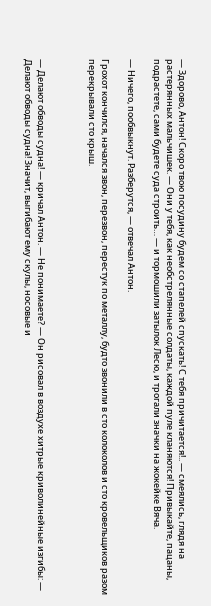— Здорово, Антон! Скоро твою посудину будем со стапелей спускать! С тебя причитается!.. — смеялись, глядя на растерянных мальчишек. — Они у тебя, как необстрелянные солдаты, каждой пуле кланяются! Привыкайте, пацаны, подрастете, сами будете суда строить… — и тормошили затылок Лесю, и трогали значки на жокейке Вяча.

— Ничего, пообвыкнут. Разберутся, — отвечал Антон.

Грохот кончился, начался звон, перезвон, перестук по металлу, будто звонили в сто колоколов и сто кровельщиков разом перекрывали сто крыш.



— Делают обводы судна! — кричал Антон. — Не понимаете? — Он рисовал в воздухе хитрые криволинейные изгибы: — Делают обводы судна! Значит, выгибают ему скулы, носовые и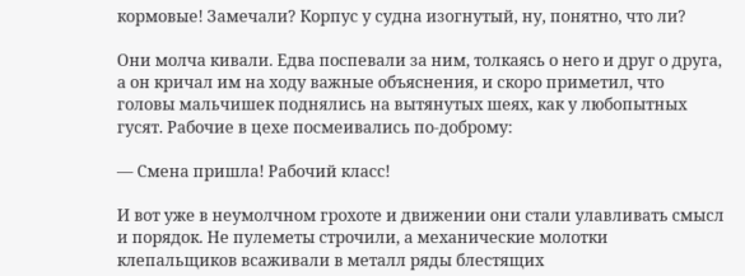кормовые! Замечали? Корпус у судна изогнутый, ну, понятно, что ли?

Они молча кивали. Едва поспевали за ним, толкаясь о него и друг о друга, а он кричал им на ходу важные объяснения, и скоро приметил, что головы мальчишек поднялись на вытянутых шеях, как у любопытных гусят. Рабочие в цехе посмеивались по-доброму:

— Смена пришла! Рабочий класс!

И вот уже в неумолчном грохоте и движении они стали улавливать смысл и порядок. Не пулеметы строчили, а механические молотки клепальщиков всаживали в металл ряды блестящих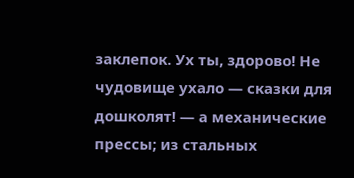заклепок. Ух ты, здорово! Не чудовище ухало — сказки для дошколят! — а механические прессы; из стальных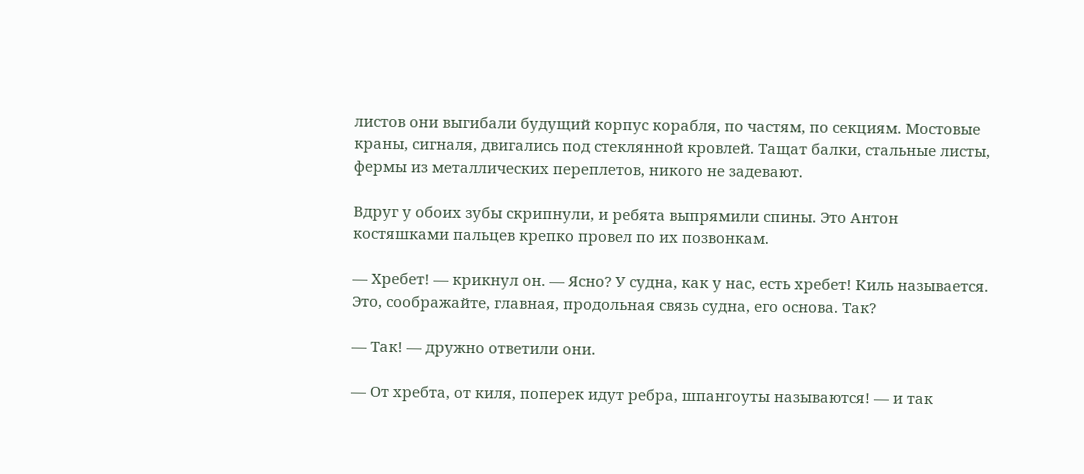листов они выгибали будущий корпус корабля, по частям, по секциям. Мостовые краны, сигналя, двигались под стеклянной кровлей. Тащат балки, стальные листы, фермы из металлических переплетов, никого не задевают.

Вдруг у обоих зубы скрипнули, и ребята выпрямили спины. Это Антон костяшками пальцев крепко провел по их позвонкам.

— Хребет! — крикнул он. — Ясно? У судна, как у нас, есть хребет! Киль называется. Это, соображайте, главная, продольная связь судна, его основа. Так?

— Так! — дружно ответили они.

— От хребта, от киля, поперек идут ребра, шпангоуты называются! — и так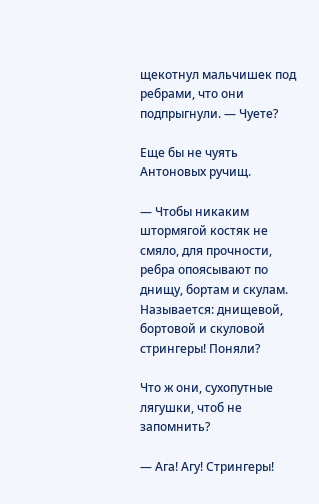щекотнул мальчишек под ребрами, что они подпрыгнули. — Чуете?

Еще бы не чуять Антоновых ручищ.

— Чтобы никаким штормягой костяк не смяло, для прочности, ребра опоясывают по днищу, бортам и скулам. Называется: днищевой, бортовой и скуловой стрингеры! Поняли?

Что ж они, сухопутные лягушки, чтоб не запомнить?

— Ага! Агу! Стрингеры!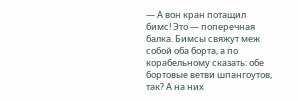— А вон кран потащил бимс! Это — поперечная балка. Бимсы свяжут меж собой оба борта, а по корабельному сказать: обе бортовые ветви шпангоутов, так? А на них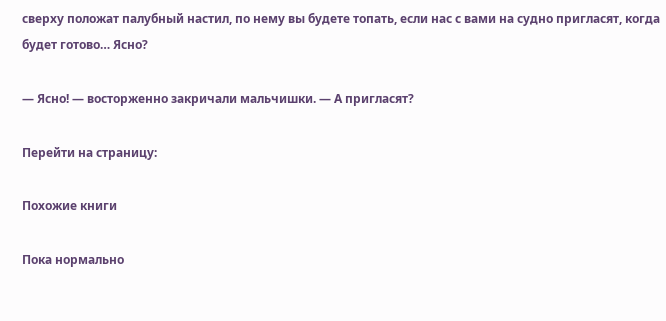сверху положат палубный настил, по нему вы будете топать, если нас с вами на судно пригласят, когда будет готово… Ясно?

— Ясно! — восторженно закричали мальчишки. — А пригласят?

Перейти на страницу:

Похожие книги

Пока нормально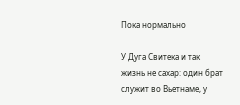Пока нормально

У Дуга Свитека и так жизнь не сахар: один брат служит во Вьетнаме, у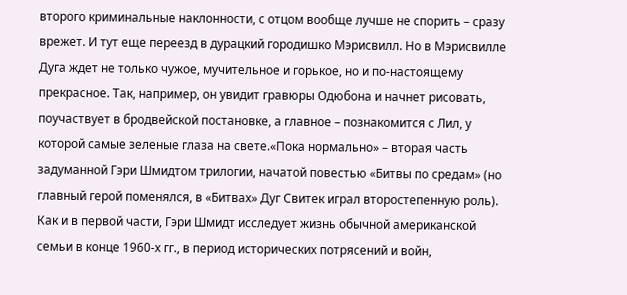второго криминальные наклонности, с отцом вообще лучше не спорить – сразу врежет. И тут еще переезд в дурацкий городишко Мэрисвилл. Но в Мэрисвилле Дуга ждет не только чужое, мучительное и горькое, но и по-настоящему прекрасное. Так, например, он увидит гравюры Одюбона и начнет рисовать, поучаствует в бродвейской постановке, а главное – познакомится с Лил, у которой самые зеленые глаза на свете.«Пока нормально» – вторая часть задуманной Гэри Шмидтом трилогии, начатой повестью «Битвы по средам» (но главный герой поменялся, в «Битвах» Дуг Свитек играл второстепенную роль). Как и в первой части, Гэри Шмидт исследует жизнь обычной американской семьи в конце 1960-х гг., в период исторических потрясений и войн,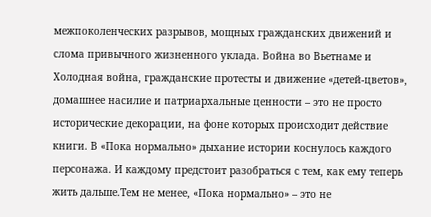межпоколенческих разрывов, мощных гражданских движений и слома привычного жизненного уклада. Война во Вьетнаме и Холодная война, гражданские протесты и движение «детей-цветов», домашнее насилие и патриархальные ценности – это не просто исторические декорации, на фоне которых происходит действие книги. В «Пока нормально» дыхание истории коснулось каждого персонажа. И каждому предстоит разобраться с тем, как ему теперь жить дальше.Тем не менее, «Пока нормально» – это не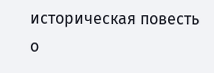историческая повесть о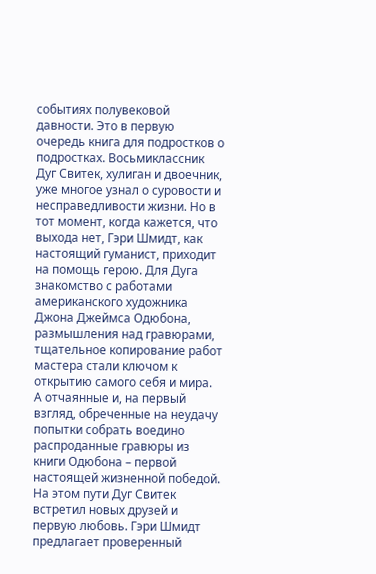событиях полувековой давности. Это в первую очередь книга для подростков о подростках. Восьмиклассник Дуг Свитек, хулиган и двоечник, уже многое узнал о суровости и несправедливости жизни. Но в тот момент, когда кажется, что выхода нет, Гэри Шмидт, как настоящий гуманист, приходит на помощь герою. Для Дуга знакомство с работами американского художника Джона Джеймса Одюбона, размышления над гравюрами, тщательное копирование работ мастера стали ключом к открытию самого себя и мира. А отчаянные и, на первый взгляд, обреченные на неудачу попытки собрать воедино распроданные гравюры из книги Одюбона – первой настоящей жизненной победой. На этом пути Дуг Свитек встретил новых друзей и первую любовь. Гэри Шмидт предлагает проверенный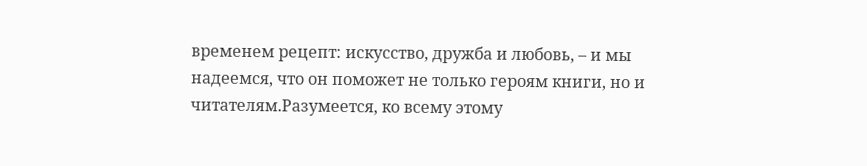временем рецепт: искусство, дружба и любовь, – и мы надеемся, что он поможет не только героям книги, но и читателям.Разумеется, ко всему этому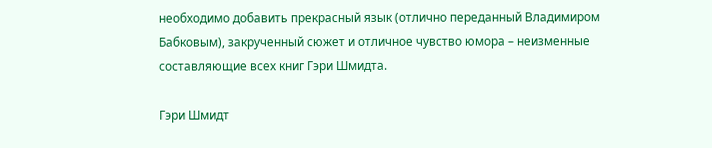необходимо добавить прекрасный язык (отлично переданный Владимиром Бабковым), закрученный сюжет и отличное чувство юмора – неизменные составляющие всех книг Гэри Шмидта.

Гэри Шмидт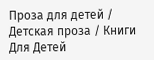Проза для детей / Детская проза / Книги Для Детей